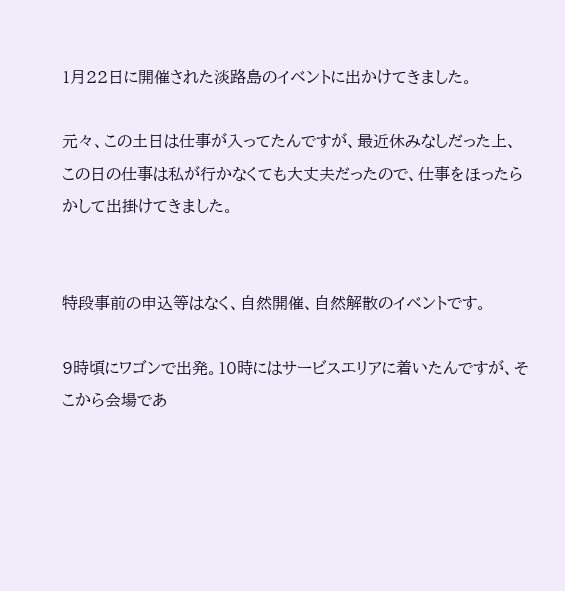1月22日に開催された淡路島のイベントに出かけてきました。

元々、この土日は仕事が入ってたんですが、最近休みなしだった上、この日の仕事は私が行かなくても大丈夫だったので、仕事をほったらかして出掛けてきました。


特段事前の申込等はなく、自然開催、自然解散のイベントです。

9時頃にワゴンで出発。10時にはサービスエリアに着いたんですが、そこから会場であ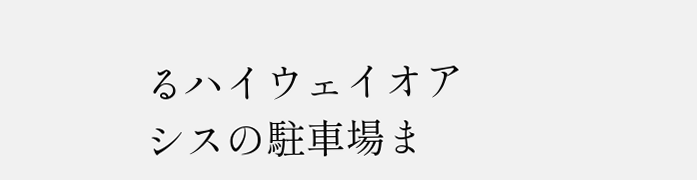るハイウェイオアシスの駐車場ま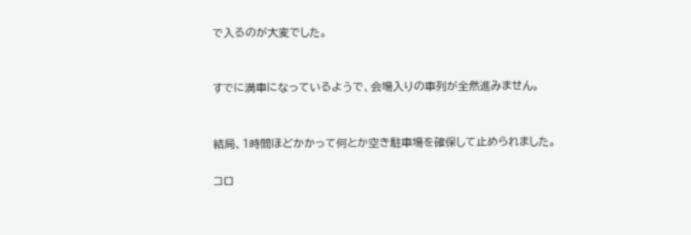で入るのが大変でした。


すでに満車になっているようで、会場入りの車列が全然進みません。


結局、1時間ほどかかって何とか空き駐車場を確保して止められました。

コロ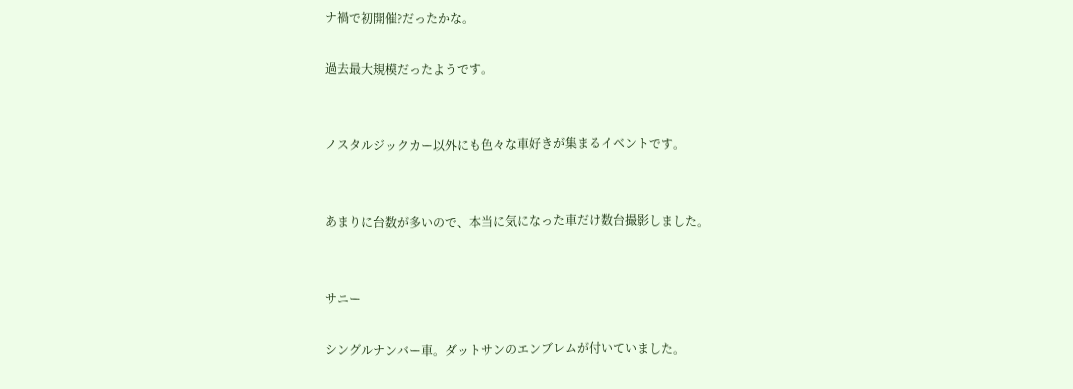ナ禍で初開催?だったかな。

過去最大規模だったようです。


ノスタルジックカー以外にも色々な車好きが集まるイベントです。


あまりに台数が多いので、本当に気になった車だけ数台撮影しました。


サニー

シングルナンバー車。ダットサンのエンブレムが付いていました。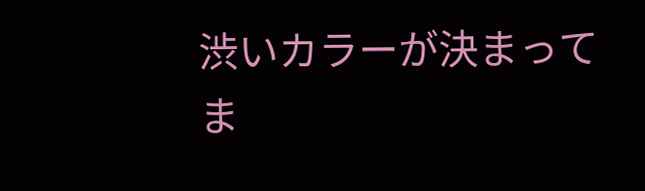渋いカラーが決まってま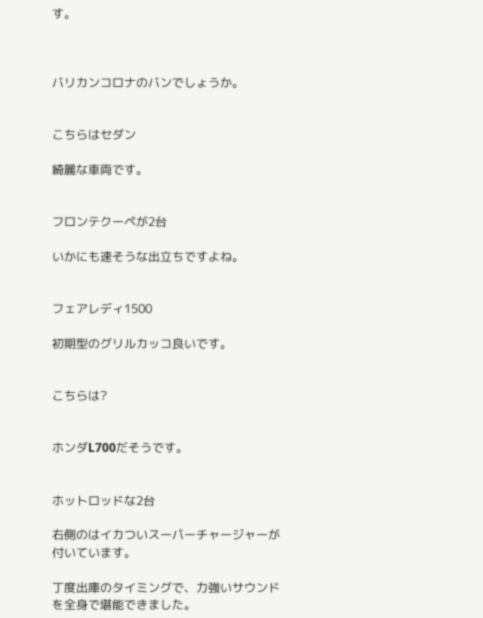す。



バリカンコロナのバンでしょうか。


こちらはセダン

綺麗な車両です。


フロンテクーペが2台

いかにも速そうな出立ちですよね。


フェアレディ1500

初期型のグリルカッコ良いです。


こちらは?


ホンダL700だそうです。


ホットロッドな2台

右側のはイカついスーパーチャージャーが付いています。

丁度出庫のタイミングで、力強いサウンドを全身で堪能できました。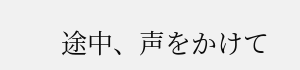途中、声をかけて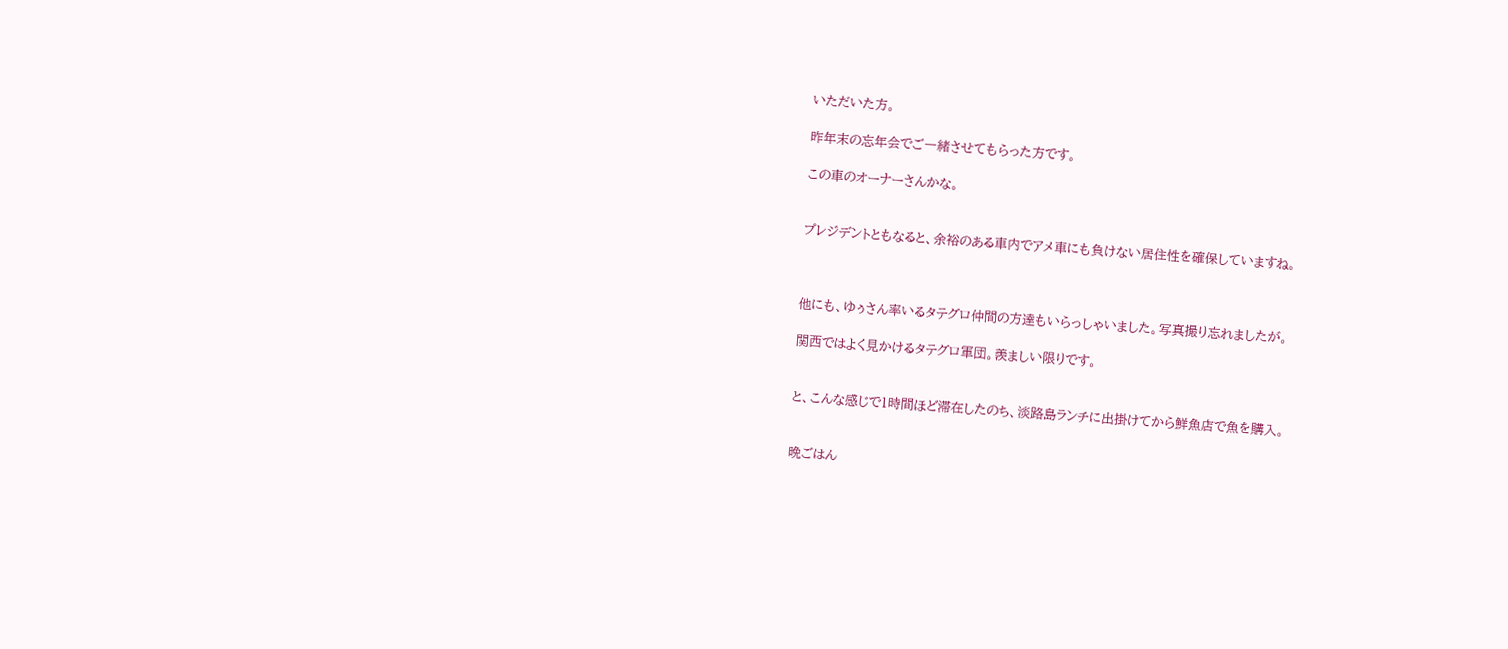いただいた方。

昨年末の忘年会でご一緒させてもらった方です。

この車のオーナーさんかな。


プレジデントともなると、余裕のある車内でアメ車にも負けない居住性を確保していますね。



他にも、ゆぅさん率いるタテグロ仲間の方達もいらっしゃいました。写真撮り忘れましたが。

関西ではよく見かけるタテグロ軍団。羨ましい限りです。


と、こんな感じで1時間ほど滞在したのち、淡路島ランチに出掛けてから鮮魚店で魚を購入。


晩ごはん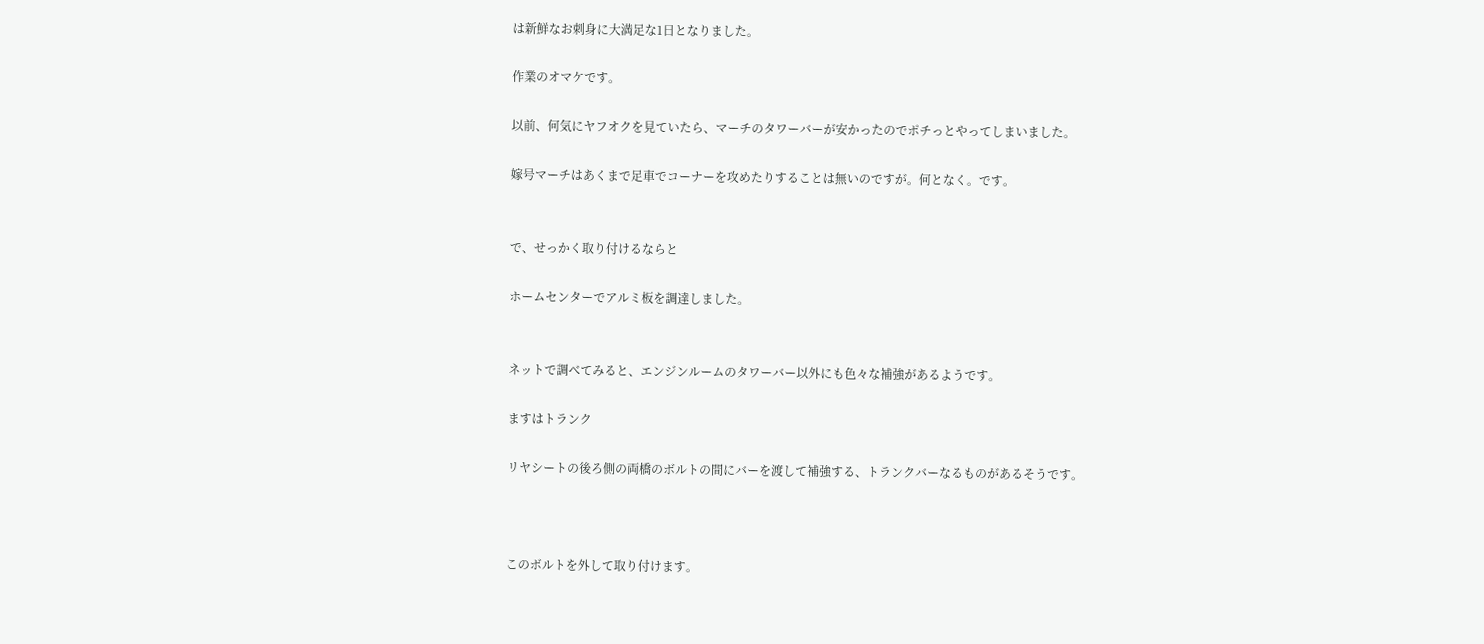は新鮮なお刺身に大満足な1日となりました。

作業のオマケです。

以前、何気にヤフオクを見ていたら、マーチのタワーバーが安かったのでポチっとやってしまいました。

嫁号マーチはあくまで足車でコーナーを攻めたりすることは無いのですが。何となく。です。


で、せっかく取り付けるならと

ホームセンターでアルミ板を調達しました。


ネットで調べてみると、エンジンルームのタワーバー以外にも色々な補強があるようです。

ますはトランク

リヤシートの後ろ側の両橋のボルトの間にバーを渡して補強する、トランクバーなるものがあるそうです。



このボルトを外して取り付けます。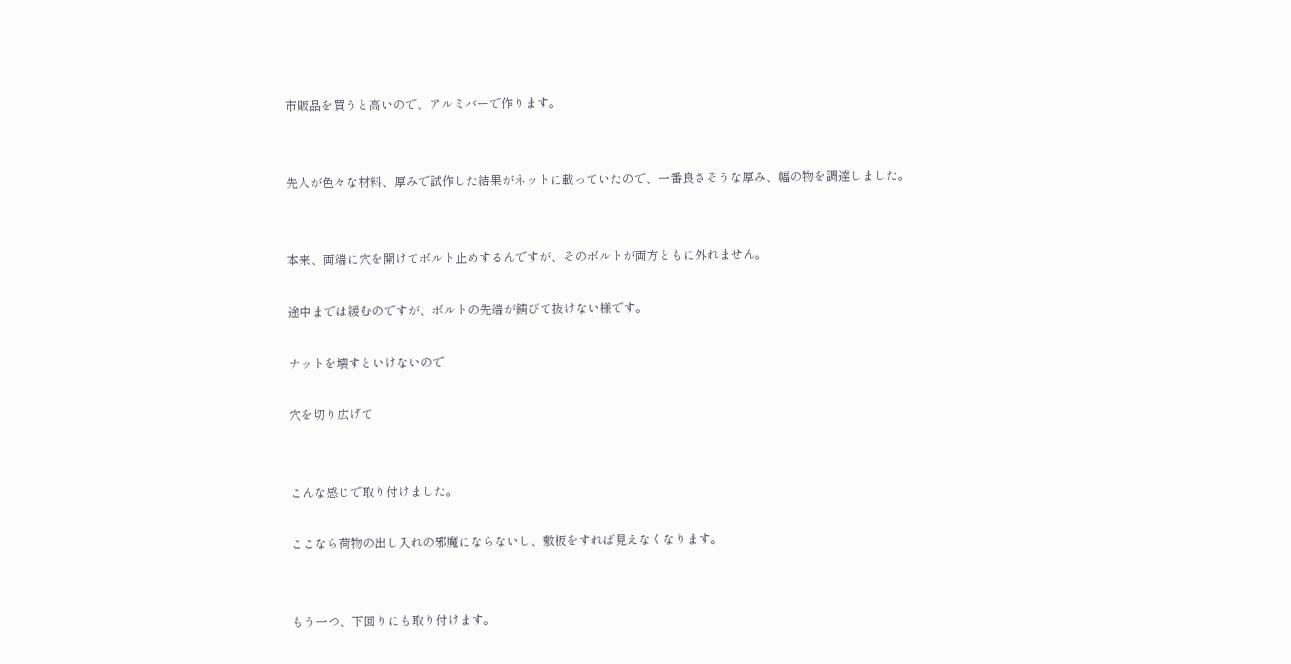市販品を買うと高いので、アルミバーで作ります。


先人が色々な材料、厚みで試作した結果がネットに載っていたので、一番良さそうな厚み、幅の物を調達しました。


本来、両端に穴を開けてボルト止めするんですが、そのボルトが両方ともに外れません。

途中までは緩むのですが、ボルトの先端が錆びて抜けない様です。

ナットを壊すといけないので

穴を切り広げて


こんな感じで取り付けました。

ここなら荷物の出し入れの邪魔にならないし、敷板をすれば見えなくなります。


もう一つ、下回りにも取り付けます。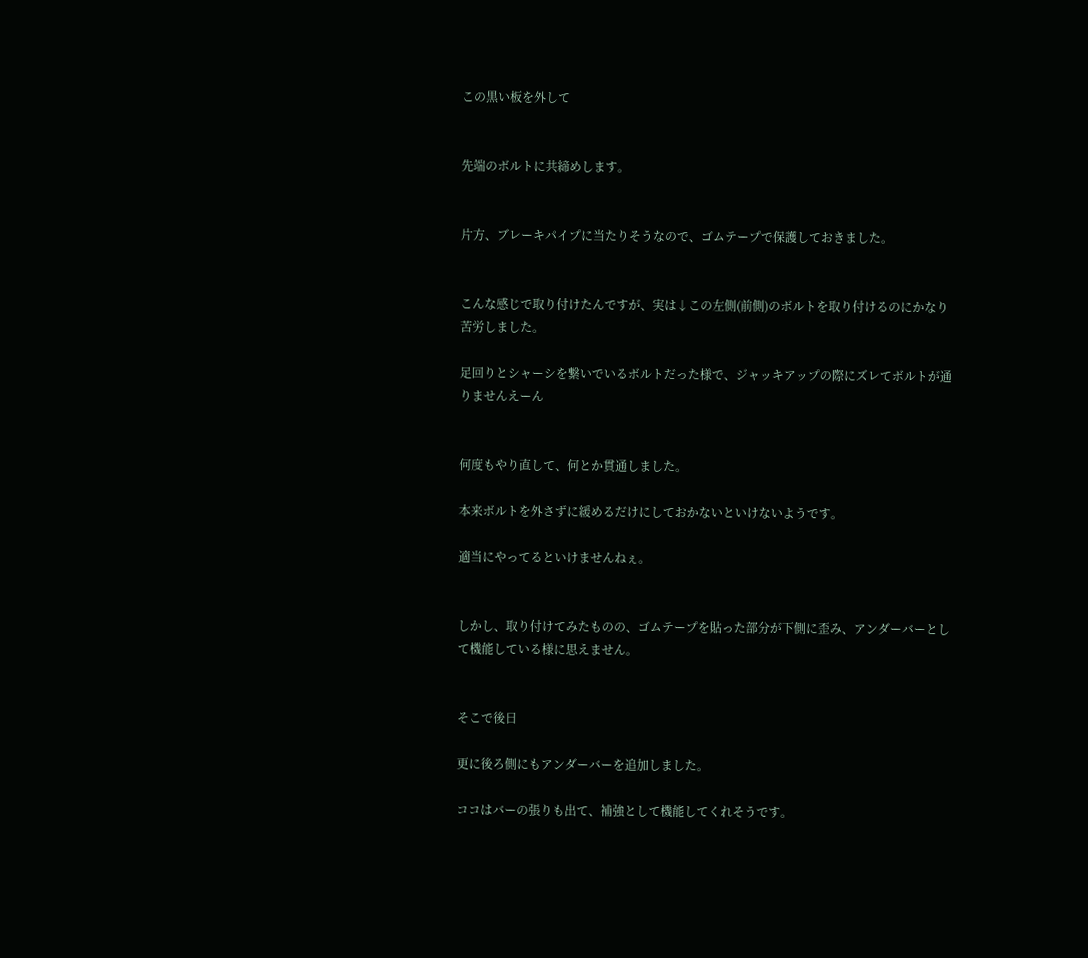この黒い板を外して


先端のボルトに共締めします。


片方、ブレーキパイプに当たりそうなので、ゴムテープで保護しておきました。


こんな感じで取り付けたんですが、実は↓この左側(前側)のボルトを取り付けるのにかなり苦労しました。

足回りとシャーシを繋いでいるボルトだった様で、ジャッキアップの際にズレてボルトが通りませんえーん


何度もやり直して、何とか貫通しました。

本来ボルトを外さずに緩めるだけにしておかないといけないようです。

適当にやってるといけませんねぇ。


しかし、取り付けてみたものの、ゴムテープを貼った部分が下側に歪み、アンダーバーとして機能している様に思えません。


そこで後日

更に後ろ側にもアンダーバーを追加しました。

ココはバーの張りも出て、補強として機能してくれそうです。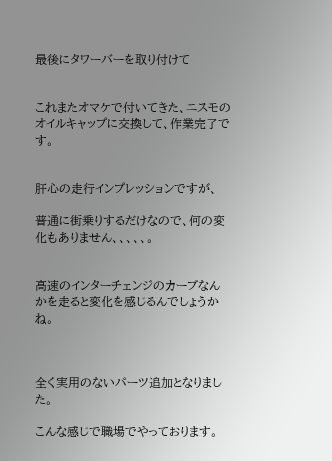最後にタワーバーを取り付けて


これまたオマケで付いてきた、ニスモのオイルキャップに交換して、作業完了です。


肝心の走行インプレッションですが、

普通に街乗りするだけなので、何の変化もありません、、、、、。


高速のインターチェンジのカーブなんかを走ると変化を感じるんでしょうかね。



全く実用のないパーツ追加となりました。

こんな感じで職場でやっております。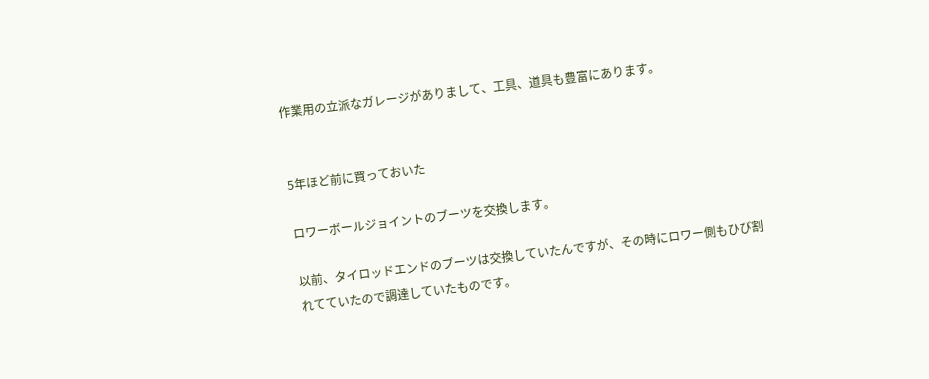作業用の立派なガレージがありまして、工具、道具も豊富にあります。


5年ほど前に買っておいた

ロワーボールジョイントのブーツを交換します。

以前、タイロッドエンドのブーツは交換していたんですが、その時にロワー側もひび割れてていたので調達していたものです。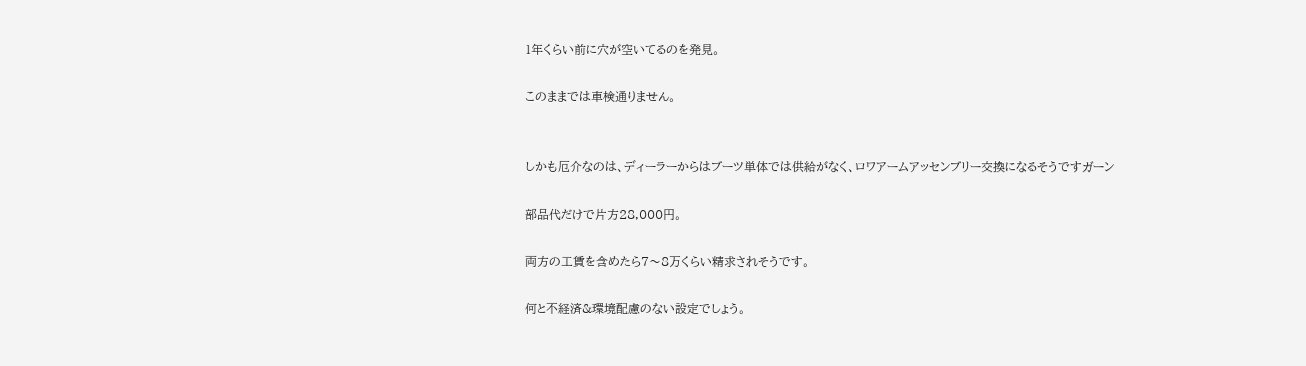1年くらい前に穴が空いてるのを発見。

このままでは車検通りません。


しかも厄介なのは、ディーラーからはブーツ単体では供給がなく、ロワアームアッセンブリー交換になるそうですガーン

部品代だけで片方28,000円。

両方の工賃を含めたら7〜8万くらい精求されそうです。

何と不経済&環境配慮のない設定でしょう。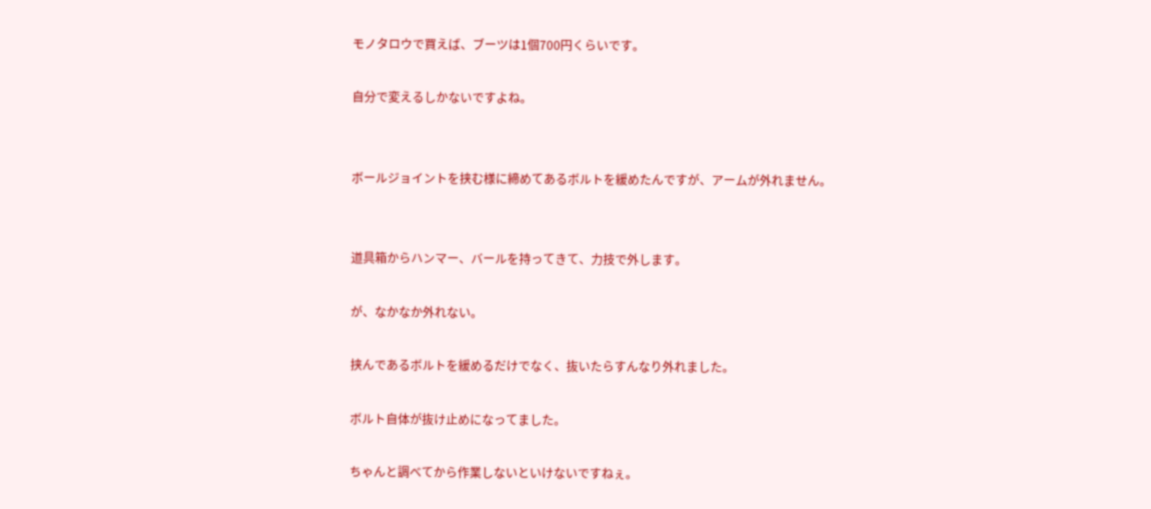モノタロウで買えば、ブーツは1個700円くらいです。

自分で変えるしかないですよね。


ボールジョイントを挟む様に締めてあるボルトを緩めたんですが、アームが外れません。


道具箱からハンマー、バールを持ってきて、力技で外します。

が、なかなか外れない。

挟んであるボルトを緩めるだけでなく、抜いたらすんなり外れました。

ボルト自体が抜け止めになってました。

ちゃんと調べてから作業しないといけないですねぇ。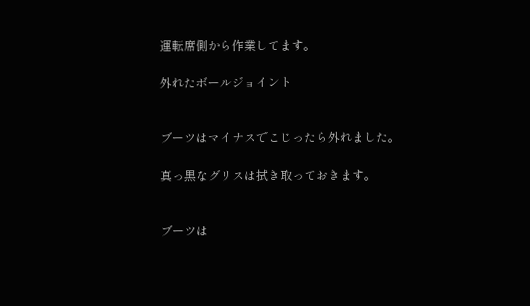運転席側から作業してます。

外れたボールジョイント


ブーツはマイナスでこじったら外れました。

真っ黒なグリスは拭き取っておきます。


ブーツは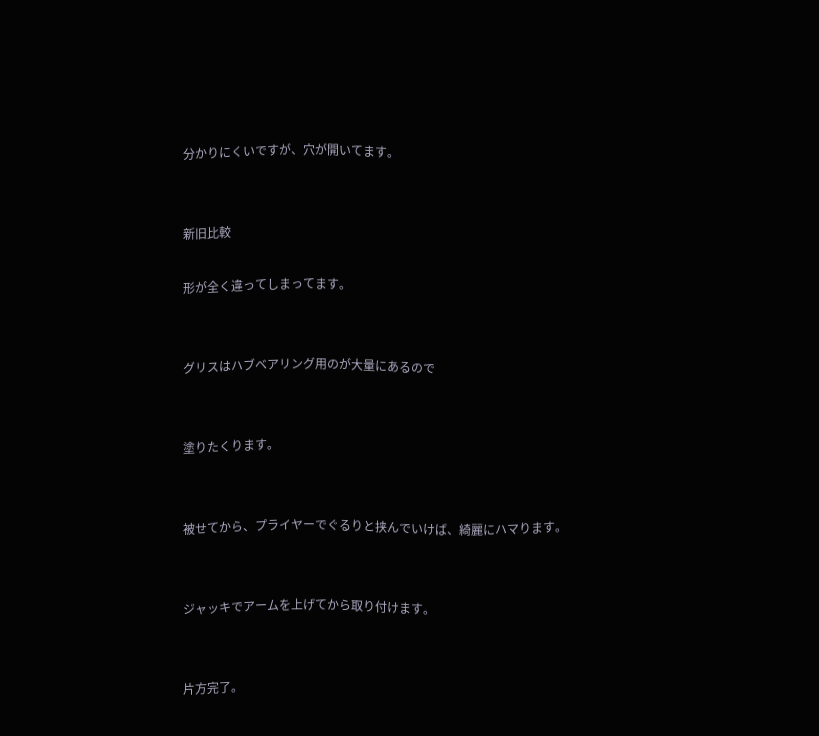分かりにくいですが、穴が開いてます。


新旧比較

形が全く違ってしまってます。


グリスはハブベアリング用のが大量にあるので


塗りたくります。


被せてから、プライヤーでぐるりと挟んでいけば、綺麗にハマります。


ジャッキでアームを上げてから取り付けます。


片方完了。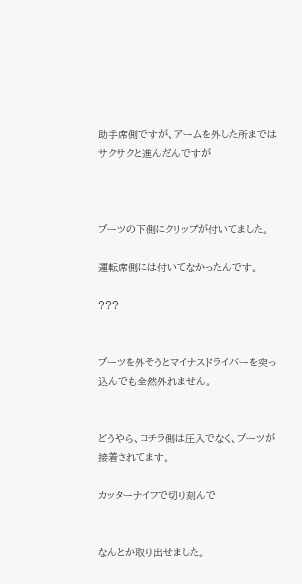助手席側ですが、アームを外した所まではサクサクと進んだんですが



ブーツの下側にクリップが付いてました。

運転席側には付いてなかったんです。

???


ブーツを外そうとマイナスドライバーを突っ込んでも全然外れません。


どうやら、コチラ側は圧入でなく、ブーツが接着されてます。

カッターナイフで切り刻んで


なんとか取り出せました。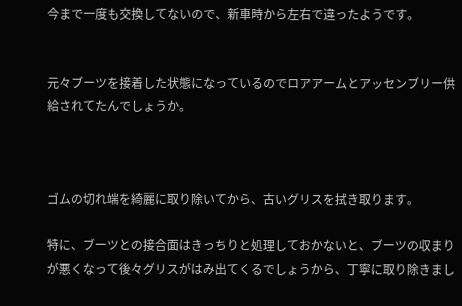今まで一度も交換してないので、新車時から左右で違ったようです。


元々ブーツを接着した状態になっているのでロアアームとアッセンブリー供給されてたんでしょうか。



ゴムの切れ端を綺麗に取り除いてから、古いグリスを拭き取ります。

特に、ブーツとの接合面はきっちりと処理しておかないと、ブーツの収まりが悪くなって後々グリスがはみ出てくるでしょうから、丁寧に取り除きまし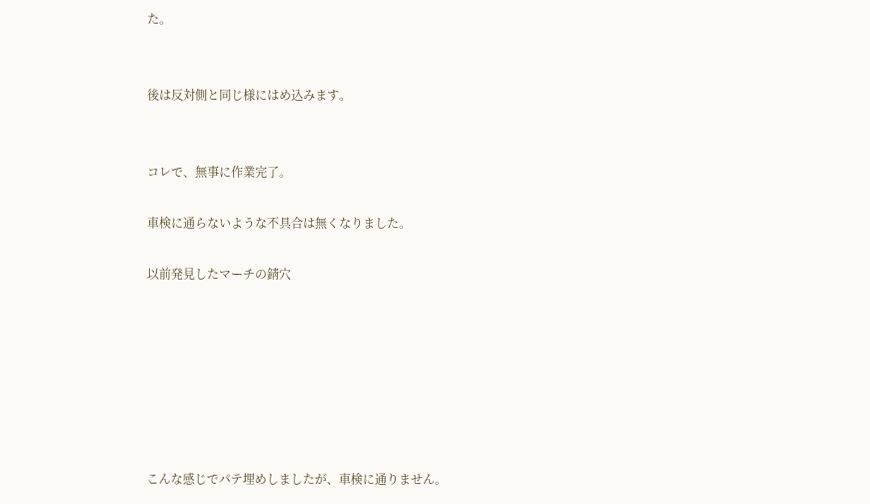た。


後は反対側と同じ様にはめ込みます。


コレで、無事に作業完了。

車検に通らないような不具合は無くなりました。

以前発見したマーチの錆穴







こんな感じでパテ埋めしましたが、車検に通りません。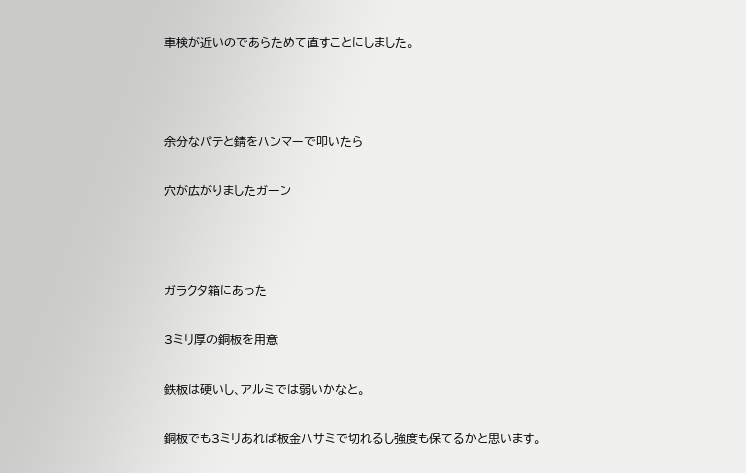車検が近いのであらためて直すことにしました。



余分なパテと錆をハンマーで叩いたら

穴が広がりましたガーン



ガラクタ箱にあった

3ミリ厚の銅板を用意

鉄板は硬いし、アルミでは弱いかなと。

銅板でも3ミリあれば板金ハサミで切れるし強度も保てるかと思います。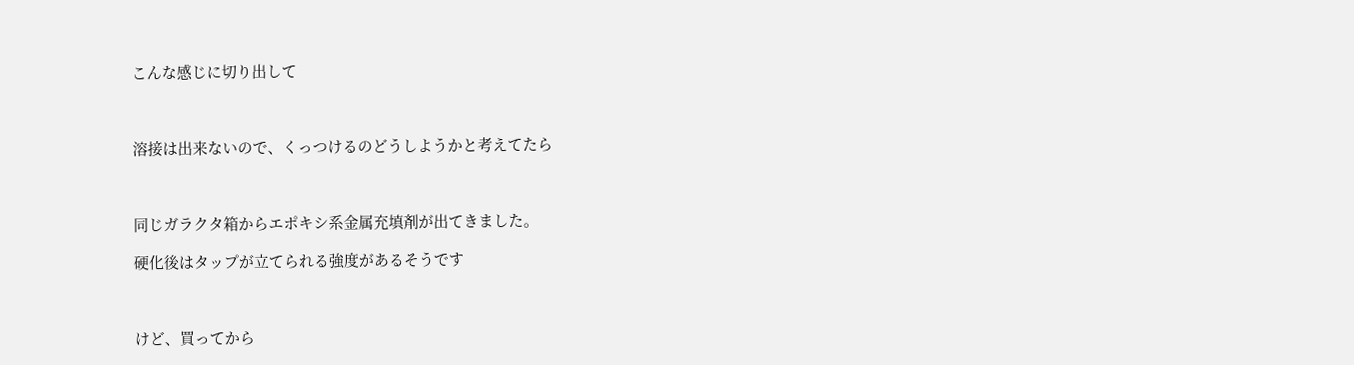こんな感じに切り出して



溶接は出来ないので、くっつけるのどうしようかと考えてたら



同じガラクタ箱からエポキシ系金属充填剤が出てきました。

硬化後はタップが立てられる強度があるそうです



けど、買ってから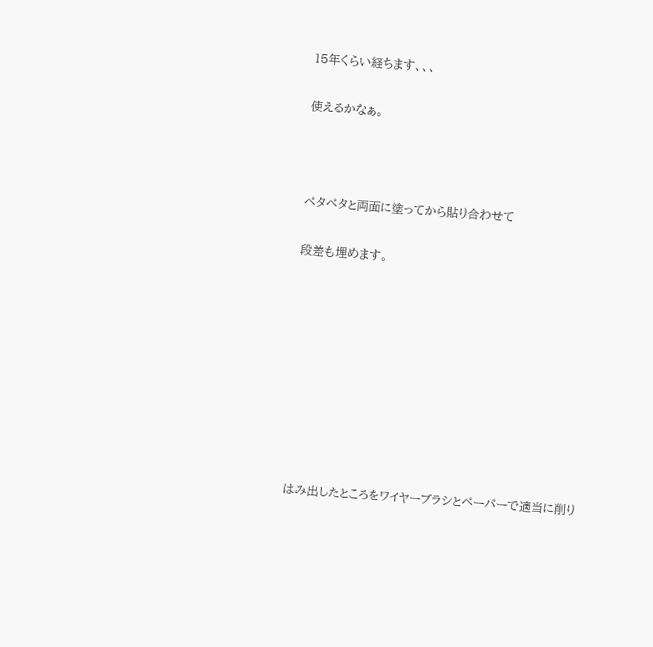15年くらい経ちます、、、

使えるかなぁ。



ペタペタと両面に塗ってから貼り合わせて

段差も埋めます。









はみ出したところをワイヤーブラシとペーパーで適当に削り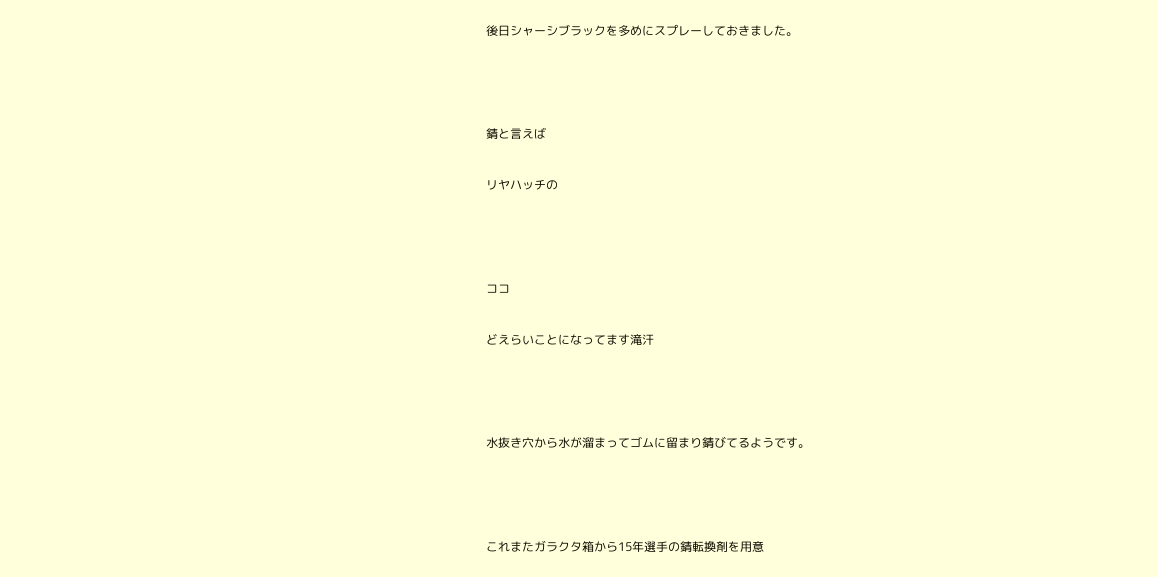後日シャーシブラックを多めにスプレーしておきました。



錆と言えば

リヤハッチの



ココ

どえらいことになってます滝汗



水抜き穴から水が溜まってゴムに留まり錆びてるようです。



これまたガラクタ箱から15年選手の錆転換剤を用意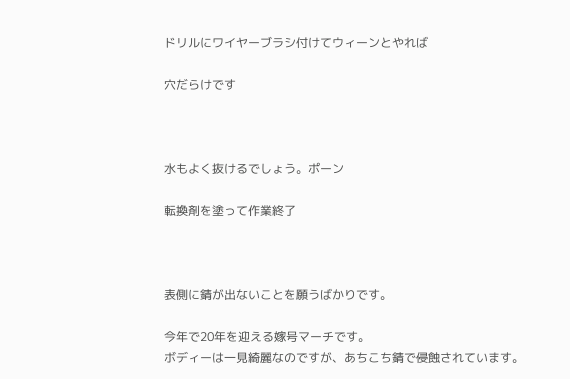ドリルにワイヤーブラシ付けてウィーンとやれば

穴だらけです



水もよく抜けるでしょう。ポーン

転換剤を塗って作業終了



表側に錆が出ないことを願うばかりです。

今年で20年を迎える嫁号マーチです。
ボディーは一見綺麗なのですが、あちこち錆で侵蝕されています。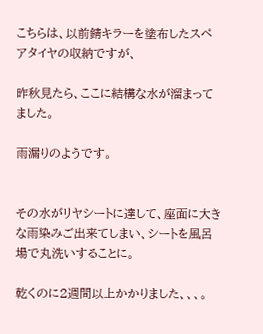こちらは、以前錆キラーを塗布したスペアタイヤの収納ですが、

昨秋見たら、ここに結構な水が溜まってました。

雨漏りのようです。


その水がリヤシートに達して、座面に大きな雨染みご出来てしまい、シートを風呂場で丸洗いすることに。

乾くのに2週間以上かかりました、、、。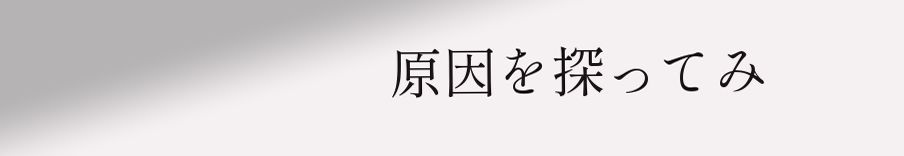原因を探ってみ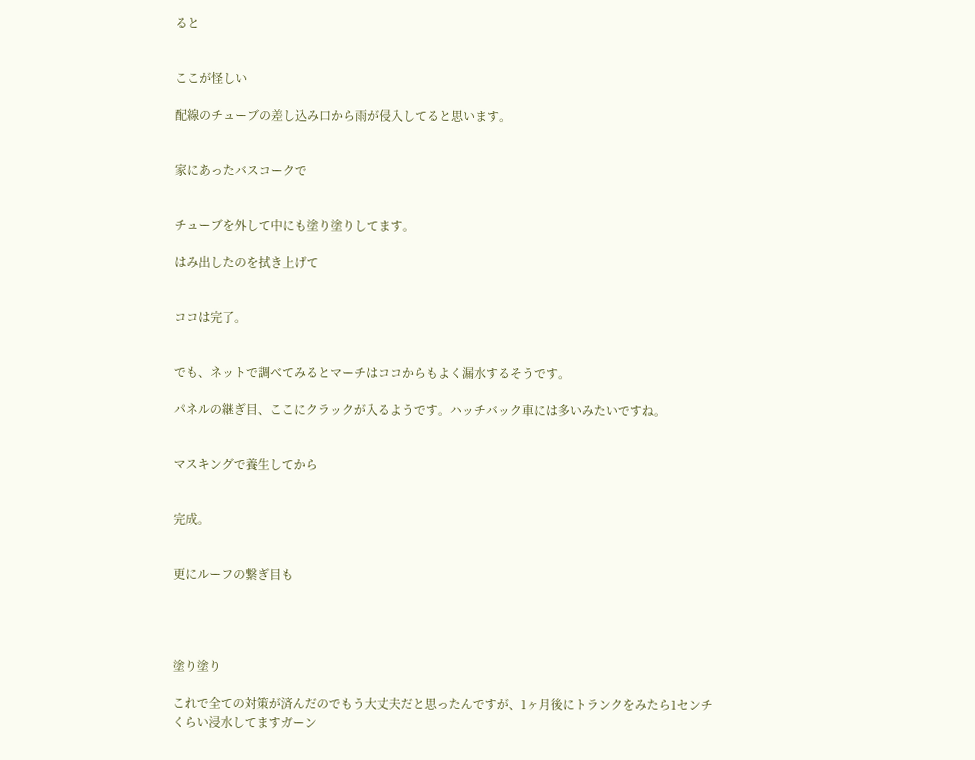ると


ここが怪しい

配線のチューブの差し込み口から雨が侵入してると思います。


家にあったバスコークで


チューブを外して中にも塗り塗りしてます。

はみ出したのを拭き上げて


ココは完了。


でも、ネットで調べてみるとマーチはココからもよく漏水するそうです。

パネルの継ぎ目、ここにクラックが入るようです。ハッチバック車には多いみたいですね。


マスキングで養生してから


完成。


更にルーフの繋ぎ目も




塗り塗り

これで全ての対策が済んだのでもう大丈夫だと思ったんですが、1ヶ月後にトランクをみたら1センチくらい浸水してますガーン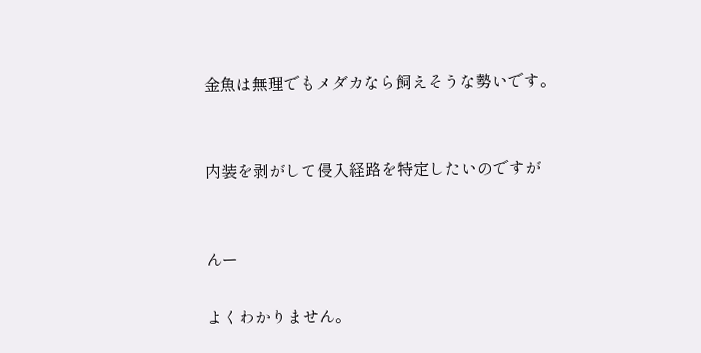金魚は無理でもメダカなら飼えそうな勢いです。


内装を剥がして侵入経路を特定したいのですが


んー

よくわかりません。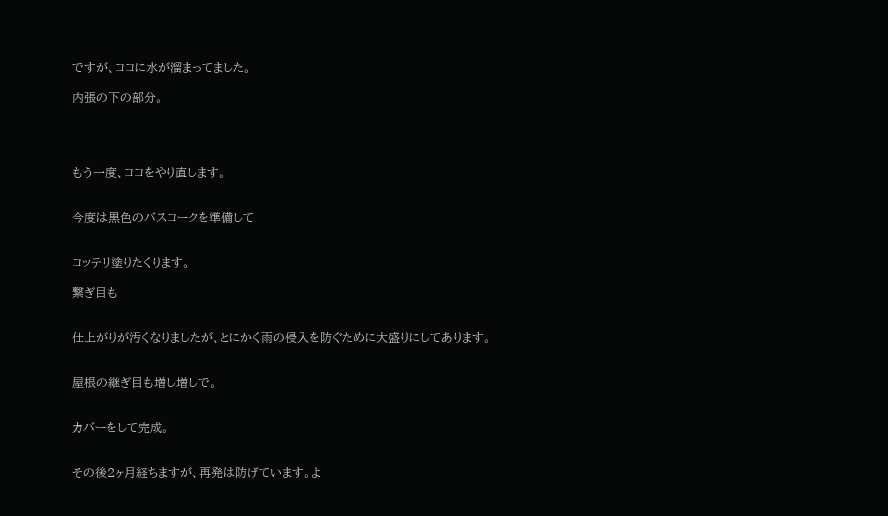ですが、ココに水が溜まってました。

内張の下の部分。




もう一度、ココをやり直します。


今度は黒色のバスコークを準備して


コッテリ塗りたくります。

繋ぎ目も


仕上がりが汚くなりましたが、とにかく雨の侵入を防ぐために大盛りにしてあります。


屋根の継ぎ目も増し増しで。


カバーをして完成。


その後2ヶ月経ちますが、再発は防げています。よ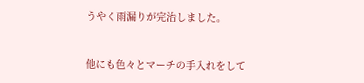うやく雨漏りが完治しました。


他にも色々とマーチの手入れをして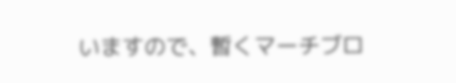いますので、暫くマーチブロ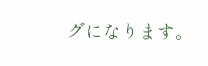グになります。